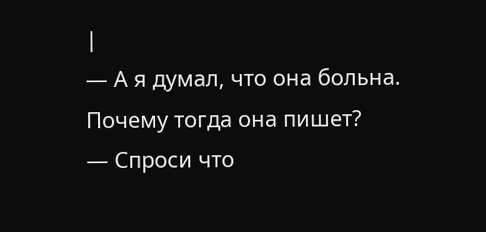|
— А я думал, что она больна. Почему тогда она пишет?
— Спроси что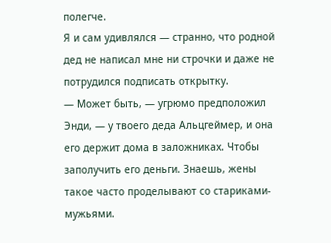полегче.
Я и сам удивлялся — странно, что родной дед не написал мне ни строчки и даже не потрудился подписать открытку.
— Может быть, — угрюмо предположил Энди, — у твоего деда Альцгеймер, и она его держит дома в заложниках. Чтобы заполучить его деньги. Знаешь, жены такое часто проделывают со стариками-мужьями.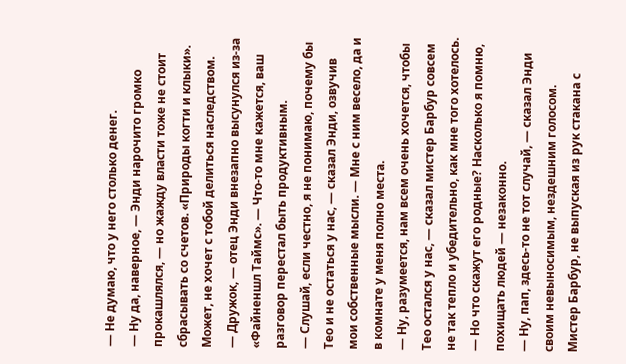— Не думаю, что у него столько денег.
— Ну да, наверное, — Энди нарочито громко прокашлялся, — но жажду власти тоже не стоит сбрасывать со счетов. «Природы когти и клыки». Может, не хочет с тобой делиться наследством.
— Дружок, — отец Энди внезапно высунулся из-за «Файненшл Таймс». — Что-то мне кажется, ваш разговор перестал быть продуктивным.
— Слушай, если честно, я не понимаю, почему бы Тео и не остаться у нас, — сказал Энди, озвучив мои собственные мысли. — Мне с ним весело, да и в комнате у меня полно места.
— Ну, разумеется, нам всем очень хочется, чтобы Тео остался у нас, — сказал мистер Барбур совсем не так тепло и убедительно, как мне того хотелось. — Но что скажут его родные? Насколько я помню, похищать людей — незаконно.
— Ну, пап, здесь-то не тот случай, — сказал Энди своим невыносимым, нездешним голосом.
Мистер Барбур, не выпуская из рук стакана с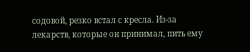содовой, резко встал с кресла. Из-за лекарств, которые он принимал, пить ему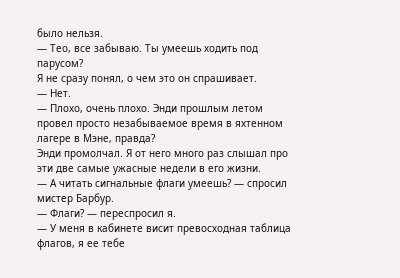было нельзя.
— Тео, все забываю. Ты умеешь ходить под парусом?
Я не сразу понял, о чем это он спрашивает.
— Нет.
— Плохо, очень плохо. Энди прошлым летом провел просто незабываемое время в яхтенном лагере в Мэне, правда?
Энди промолчал. Я от него много раз слышал про эти две самые ужасные недели в его жизни.
— А читать сигнальные флаги умеешь? — спросил мистер Барбур.
— Флаги? — переспросил я.
— У меня в кабинете висит превосходная таблица флагов, я ее тебе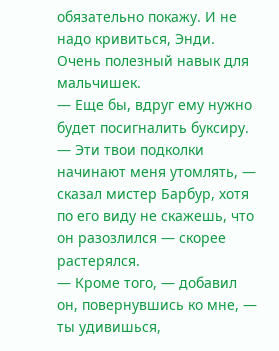обязательно покажу. И не надо кривиться, Энди. Очень полезный навык для мальчишек.
— Еще бы, вдруг ему нужно будет посигналить буксиру.
— Эти твои подколки начинают меня утомлять, — сказал мистер Барбур, хотя по его виду не скажешь, что он разозлился — скорее растерялся.
— Кроме того, — добавил он, повернувшись ко мне, — ты удивишься,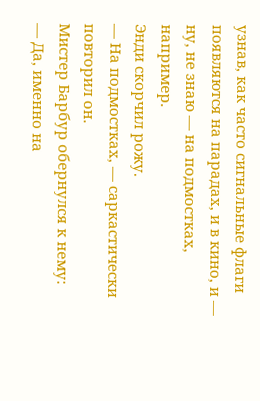узнав, как часто сигнальные флаги появляются на парадах, и в кино, и — ну, не знаю — на подмостках, например.
Энди скорчил рожу.
— На подмостках, — саркастически повторил он.
Мистер Барбур обернулся к нему:
— Да, именно на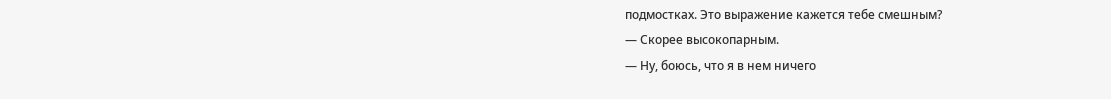подмостках. Это выражение кажется тебе смешным?
— Скорее высокопарным.
— Ну, боюсь, что я в нем ничего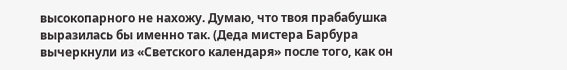высокопарного не нахожу. Думаю, что твоя прабабушка выразилась бы именно так. (Деда мистера Барбура вычеркнули из «Светского календаря» после того, как он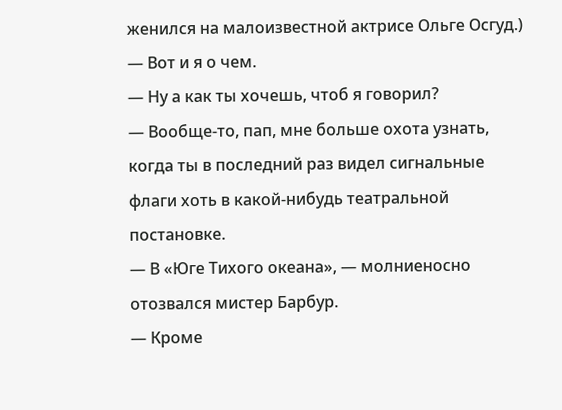женился на малоизвестной актрисе Ольге Осгуд.)
— Вот и я о чем.
— Ну а как ты хочешь, чтоб я говорил?
— Вообще-то, пап, мне больше охота узнать, когда ты в последний раз видел сигнальные флаги хоть в какой-нибудь театральной постановке.
— В «Юге Тихого океана», — молниеносно отозвался мистер Барбур.
— Кроме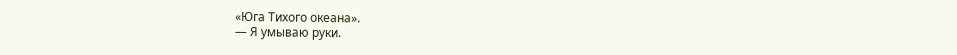«Юга Тихого океана».
— Я умываю руки.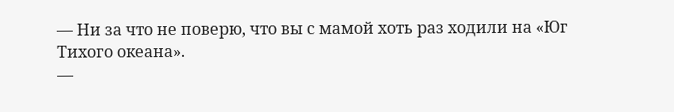— Ни за что не поверю, что вы с мамой хоть раз ходили на «Юг Тихого океана».
—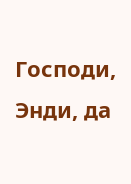Господи, Энди, да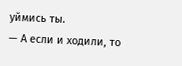уймись ты.
— А если и ходили, то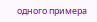одного примера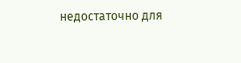недостаточно для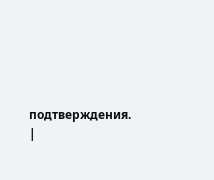подтверждения. |